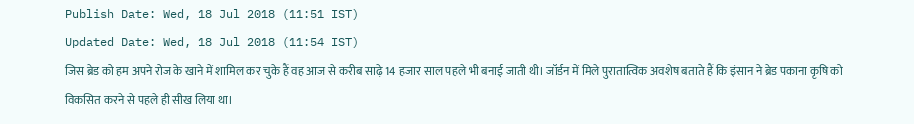Publish Date: Wed, 18 Jul 2018 (11:51 IST)
Updated Date: Wed, 18 Jul 2018 (11:54 IST)
जिस ब्रेड को हम अपने रोज के खाने में शामिल कर चुके हैं वह आज से करीब साढ़े 14 हजार साल पहले भी बनाई जाती थी। जॉर्डन में मिले पुरातात्विक अवशेष बताते हैं कि इंसान ने ब्रेड पकाना कृषि को विकसित करने से पहले ही सीख लिया था।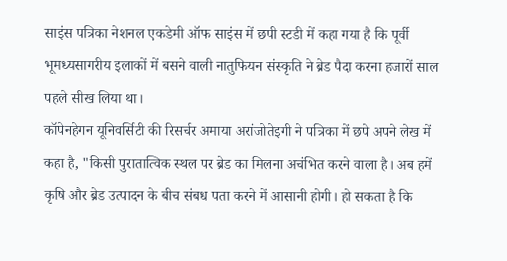साइंस पत्रिका नेशनल एकडेमी ऑफ साइंस में छपी स्टडी में कहा गया है कि पूर्वी भूमध्यसागरीय इलाकों में बसने वाली नातुफियन संस्कृति ने ब्रेड पैदा करना हजारों साल पहले सीख लिया था।
कॉपेनहेगन यूनिवर्सिटी की रिसर्चर अमाया अरांजोतेइगी ने पत्रिका में छपे अपने लेख में कहा है, "किसी पुरातात्विक स्थल पर ब्रेड का मिलना अचंभित करने वाला है। अब हमें कृषि और ब्रेड उत्पादन के बीच संबध पता करने में आसानी होगी। हो सकता है कि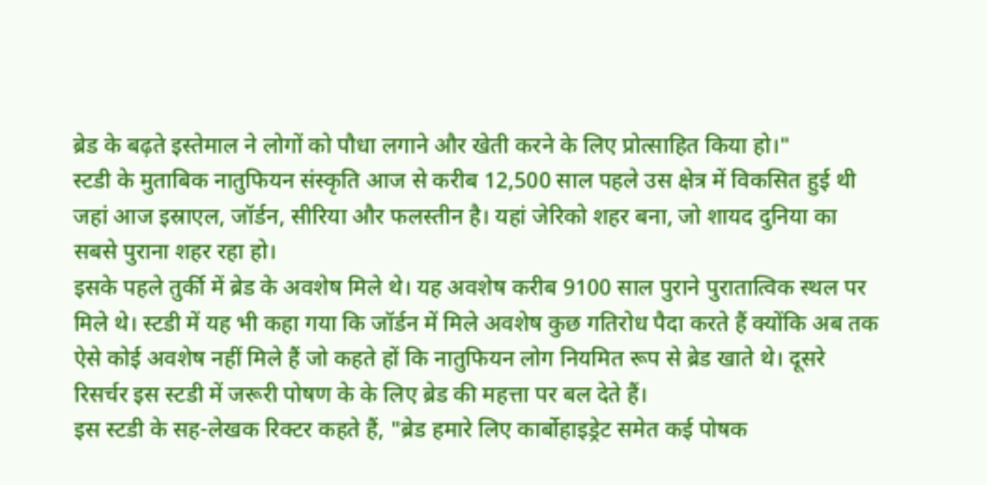ब्रेड के बढ़ते इस्तेमाल ने लोगों को पौधा लगाने और खेती करने के लिए प्रोत्साहित किया हो।"
स्टडी के मुताबिक नातुफियन संस्कृति आज से करीब 12,500 साल पहले उस क्षेत्र में विकसित हुई थी जहां आज इस्राएल, जॉर्डन, सीरिया और फलस्तीन है। यहां जेरिको शहर बना, जो शायद दुनिया का सबसे पुराना शहर रहा हो।
इसके पहले तुर्की में ब्रेड के अवशेष मिले थे। यह अवशेष करीब 9100 साल पुराने पुरातात्विक स्थल पर मिले थे। स्टडी में यह भी कहा गया कि जॉर्डन में मिले अवशेष कुछ गतिरोध पैदा करते हैं क्योंकि अब तक ऐसे कोई अवशेष नहीं मिले हैं जो कहते हों कि नातुफियन लोग नियमित रूप से ब्रेड खाते थे। दूसरे रिसर्चर इस स्टडी में जरूरी पोषण के के लिए ब्रेड की महत्ता पर बल देते हैं।
इस स्टडी के सह-लेखक रिक्टर कहते हैं, "ब्रेड हमारे लिए कार्बोहाइड्रेट समेत कई पोषक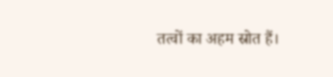तत्वों का अहम स्रोत हैं।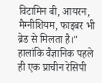विटामिन बी, आयरन, मैग्नीशियम, फाइबर भी ब्रेड से मिलता है।"
हालांकि वैज्ञानिक पहले ही एक प्राचीन रेसिपी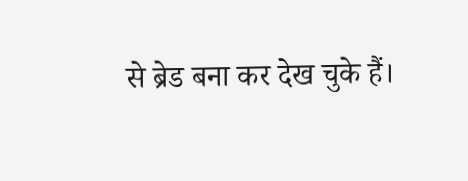से ब्रेड बना कर देख चुके हैं।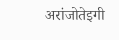अरांजोतेइगी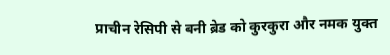प्राचीन रेसिपी से बनी ब्रेड को कुरकुरा और नमक युक्त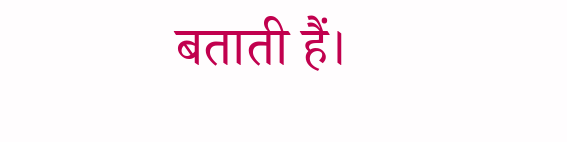बताती हैं।